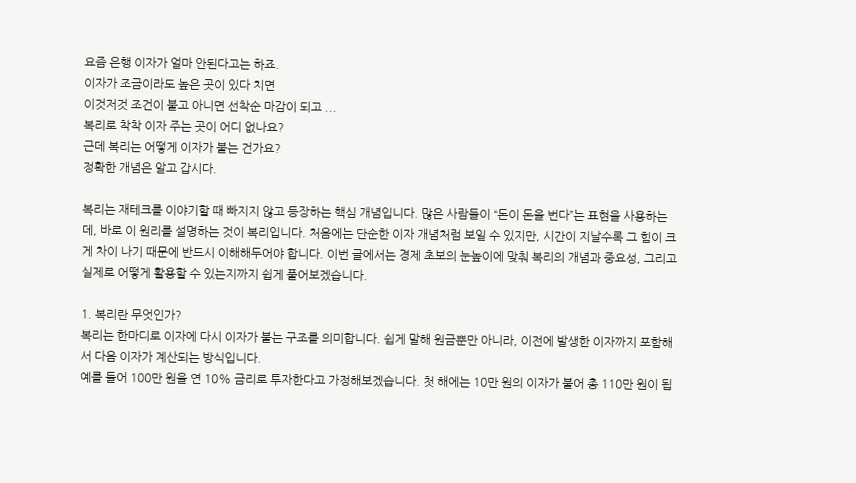요즘 은행 이자가 얼마 안된다고는 하죠.
이자가 조금이라도 높은 곳이 있다 치면
이것저것 조건이 붙고 아니면 선착순 마감이 되고 ...
복리로 착착 이자 주는 곳이 어디 없나요?
근데 복리는 어떻게 이자가 붙는 건가요?
정확한 개념은 알고 갑시다.

복리는 재테크를 이야기할 때 빠지지 않고 등장하는 핵심 개념입니다. 많은 사람들이 “돈이 돈을 번다”는 표현을 사용하는데, 바로 이 원리를 설명하는 것이 복리입니다. 처음에는 단순한 이자 개념처럼 보일 수 있지만, 시간이 지날수록 그 힘이 크게 차이 나기 때문에 반드시 이해해두어야 합니다. 이번 글에서는 경제 초보의 눈높이에 맞춰 복리의 개념과 중요성, 그리고 실제로 어떻게 활용할 수 있는지까지 쉽게 풀어보겠습니다.

1. 복리란 무엇인가?
복리는 한마디로 이자에 다시 이자가 붙는 구조를 의미합니다. 쉽게 말해 원금뿐만 아니라, 이전에 발생한 이자까지 포함해서 다음 이자가 계산되는 방식입니다.
예를 들어 100만 원을 연 10% 금리로 투자한다고 가정해보겠습니다. 첫 해에는 10만 원의 이자가 붙어 총 110만 원이 됩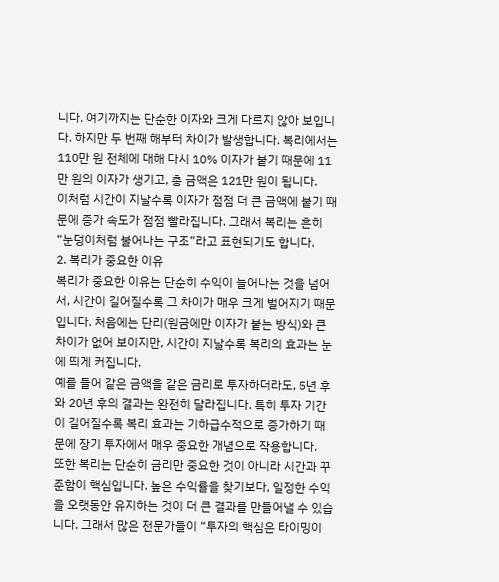니다. 여기까지는 단순한 이자와 크게 다르지 않아 보입니다. 하지만 두 번째 해부터 차이가 발생합니다. 복리에서는 110만 원 전체에 대해 다시 10% 이자가 붙기 때문에 11만 원의 이자가 생기고, 총 금액은 121만 원이 됩니다.
이처럼 시간이 지날수록 이자가 점점 더 큰 금액에 붙기 때문에 증가 속도가 점점 빨라집니다. 그래서 복리는 흔히 “눈덩이처럼 불어나는 구조”라고 표현되기도 합니다.
2. 복리가 중요한 이유
복리가 중요한 이유는 단순히 수익이 늘어나는 것을 넘어서, 시간이 길어질수록 그 차이가 매우 크게 벌어지기 때문입니다. 처음에는 단리(원금에만 이자가 붙는 방식)와 큰 차이가 없어 보이지만, 시간이 지날수록 복리의 효과는 눈에 띄게 커집니다.
예를 들어 같은 금액을 같은 금리로 투자하더라도, 5년 후와 20년 후의 결과는 완전히 달라집니다. 특히 투자 기간이 길어질수록 복리 효과는 기하급수적으로 증가하기 때문에 장기 투자에서 매우 중요한 개념으로 작용합니다.
또한 복리는 단순히 금리만 중요한 것이 아니라 시간과 꾸준함이 핵심입니다. 높은 수익률을 찾기보다, 일정한 수익을 오랫동안 유지하는 것이 더 큰 결과를 만들어낼 수 있습니다. 그래서 많은 전문가들이 “투자의 핵심은 타이밍이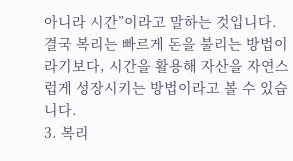아니라 시간”이라고 말하는 것입니다.
결국 복리는 빠르게 돈을 불리는 방법이라기보다, 시간을 활용해 자산을 자연스럽게 성장시키는 방법이라고 볼 수 있습니다.
3. 복리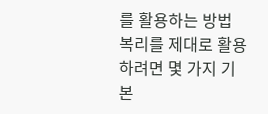를 활용하는 방법
복리를 제대로 활용하려면 몇 가지 기본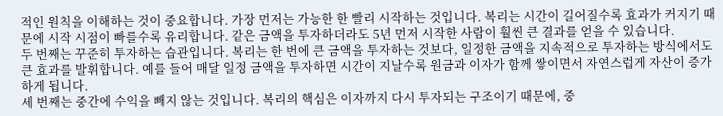적인 원칙을 이해하는 것이 중요합니다. 가장 먼저는 가능한 한 빨리 시작하는 것입니다. 복리는 시간이 길어질수록 효과가 커지기 때문에 시작 시점이 빠를수록 유리합니다. 같은 금액을 투자하더라도 5년 먼저 시작한 사람이 훨씬 큰 결과를 얻을 수 있습니다.
두 번째는 꾸준히 투자하는 습관입니다. 복리는 한 번에 큰 금액을 투자하는 것보다, 일정한 금액을 지속적으로 투자하는 방식에서도 큰 효과를 발휘합니다. 예를 들어 매달 일정 금액을 투자하면 시간이 지날수록 원금과 이자가 함께 쌓이면서 자연스럽게 자산이 증가하게 됩니다.
세 번째는 중간에 수익을 빼지 않는 것입니다. 복리의 핵심은 이자까지 다시 투자되는 구조이기 때문에, 중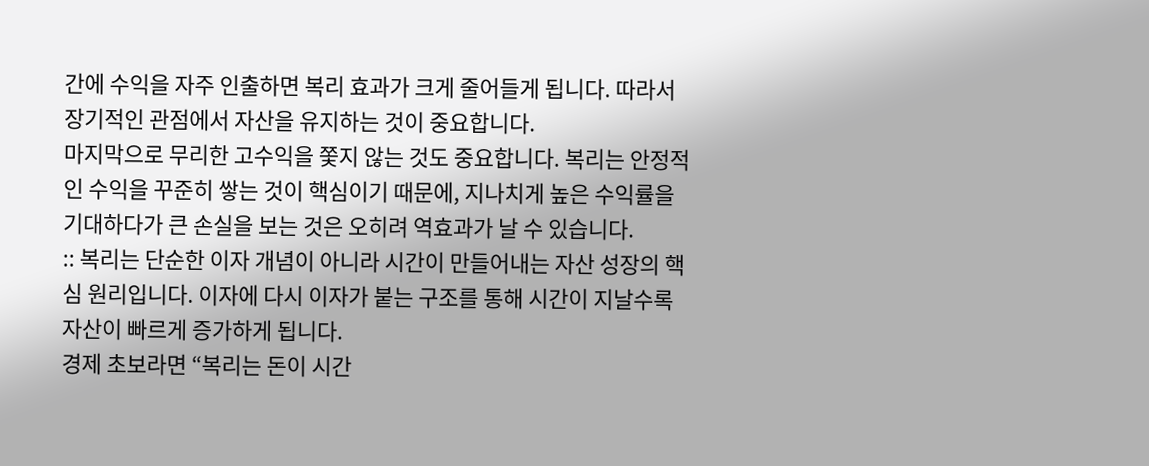간에 수익을 자주 인출하면 복리 효과가 크게 줄어들게 됩니다. 따라서 장기적인 관점에서 자산을 유지하는 것이 중요합니다.
마지막으로 무리한 고수익을 쫓지 않는 것도 중요합니다. 복리는 안정적인 수익을 꾸준히 쌓는 것이 핵심이기 때문에, 지나치게 높은 수익률을 기대하다가 큰 손실을 보는 것은 오히려 역효과가 날 수 있습니다.
:: 복리는 단순한 이자 개념이 아니라 시간이 만들어내는 자산 성장의 핵심 원리입니다. 이자에 다시 이자가 붙는 구조를 통해 시간이 지날수록 자산이 빠르게 증가하게 됩니다.
경제 초보라면 “복리는 돈이 시간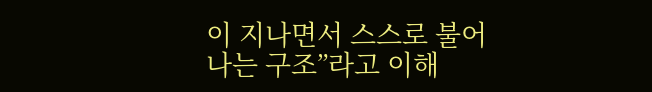이 지나면서 스스로 불어나는 구조”라고 이해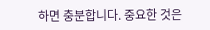하면 충분합니다. 중요한 것은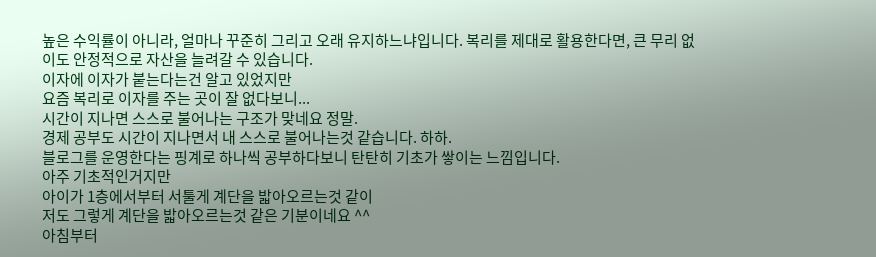높은 수익률이 아니라, 얼마나 꾸준히 그리고 오래 유지하느냐입니다. 복리를 제대로 활용한다면, 큰 무리 없이도 안정적으로 자산을 늘려갈 수 있습니다.
이자에 이자가 붙는다는건 알고 있었지만
요즘 복리로 이자를 주는 곳이 잘 없다보니...
시간이 지나면 스스로 불어나는 구조가 맞네요 정말.
경제 공부도 시간이 지나면서 내 스스로 불어나는것 같습니다. 하하.
블로그를 운영한다는 핑계로 하나씩 공부하다보니 탄탄히 기초가 쌓이는 느낌입니다.
아주 기초적인거지만
아이가 1층에서부터 서툴게 계단을 밟아오르는것 같이
저도 그렇게 계단을 밟아오르는것 같은 기분이네요 ^^
아침부터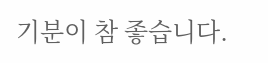기분이 참 좋습니다.